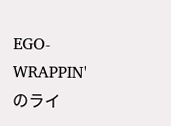EGO-WRAPPIN'のライ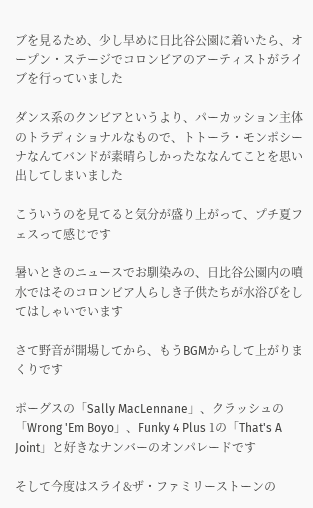ブを見るため、少し早めに日比谷公園に着いたら、オープン・ステージでコロンビアのアーティストがライブを行っていました

ダンス系のクンビアというより、パーカッション主体のトラディショナルなもので、トトーラ・モンポシーナなんてバンドが素晴らしかったななんてことを思い出してしまいました

こういうのを見てると気分が盛り上がって、プチ夏フェスって感じです

暑いときのニュースでお馴染みの、日比谷公園内の噴水ではそのコロンビア人らしき子供たちが水浴びをしてはしゃいでいます

さて野音が開場してから、もうBGMからして上がりまくりです

ポーグスの「Sally MacLennane」、クラッシュの「Wrong 'Em Boyo」、Funky 4 Plus 1の「That's A Joint」と好きなナンバーのオンパレードです

そして今度はスライ&ザ・ファミリーストーンの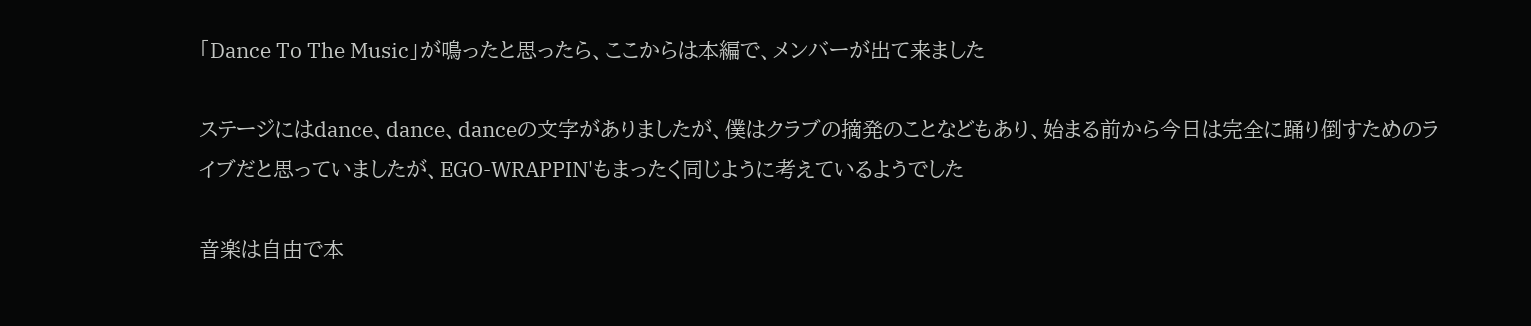「Dance To The Music」が鳴ったと思ったら、ここからは本編で、メンバーが出て来ました

ステージにはdance、dance、danceの文字がありましたが、僕はクラブの摘発のことなどもあり、始まる前から今日は完全に踊り倒すためのライブだと思っていましたが、EGO-WRAPPIN'もまったく同じように考えているようでした

音楽は自由で本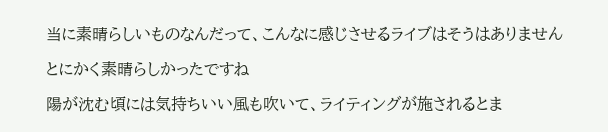当に素晴らしいものなんだって、こんなに感じさせるライブはそうはありません

とにかく素晴らしかったですね

陽が沈む頃には気持ちいい風も吹いて、ライティングが施されるとま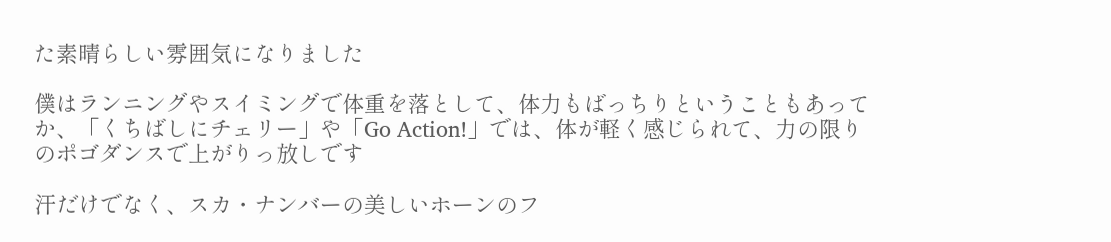た素晴らしい雰囲気になりました

僕はランニングやスイミングで体重を落として、体力もばっちりということもあってか、「くちばしにチェリー」や「Go Action!」では、体が軽く感じられて、力の限りのポゴダンスで上がりっ放しです

汗だけでなく、スカ・ナンバーの美しいホーンのフ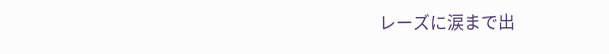レーズに涙まで出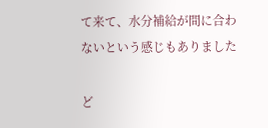て来て、水分補給が間に合わないという感じもありました

ど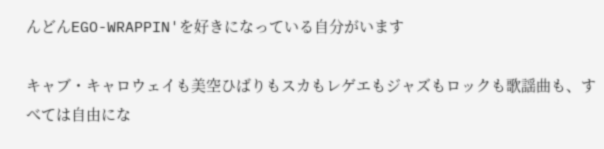んどんEGO-WRAPPIN'を好きになっている自分がいます

キャブ・キャロウェイも美空ひばりもスカもレゲエもジャズもロックも歌謡曲も、すべては自由にな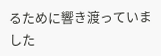るために響き渡っていました